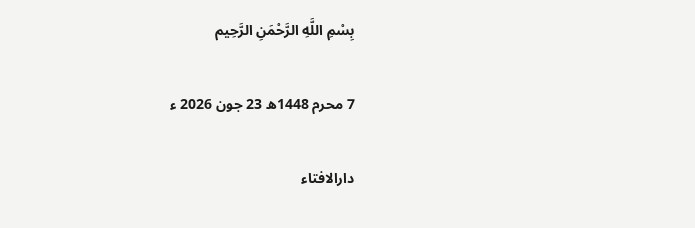بِسْمِ اللَّهِ الرَّحْمَنِ الرَّحِيم

7 محرم 1448ھ 23 جون 2026 ء

دارالافتاء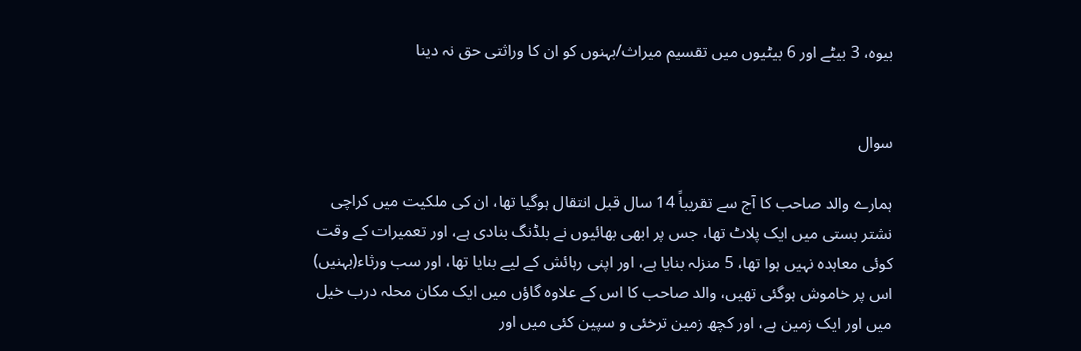بیوہ، 3 بیٹے اور 6 بیٹیوں میں تقسیم میراث/بہنوں کو ان کا وراثتی حق نہ دینا


سوال

ہمارے والد صاحب کا آج سے تقریباً 14 سال قبل انتقال ہوگیا تھا، ان کی ملکیت میں کراچی نشتر بستی میں ایک پلاٹ تھا، جس پر ابھی بھائیوں نے بلڈنگ بنادی ہے، اور تعمیرات کے وقت کوئی معاہدہ نہیں ہوا تھا، 5 منزلہ بنایا ہے، اور اپنی رہائش کے لیے بنایا تھا، اور سب ورثاء(بہنیں) اس پر خاموش ہوگئی تھیں، والد صاحب کا اس کے علاوہ گاؤں میں ایک مکان محلہ درب خیل میں اور ایک زمین ہے، اور کچھ زمین ترخئی و سپین کئی میں اور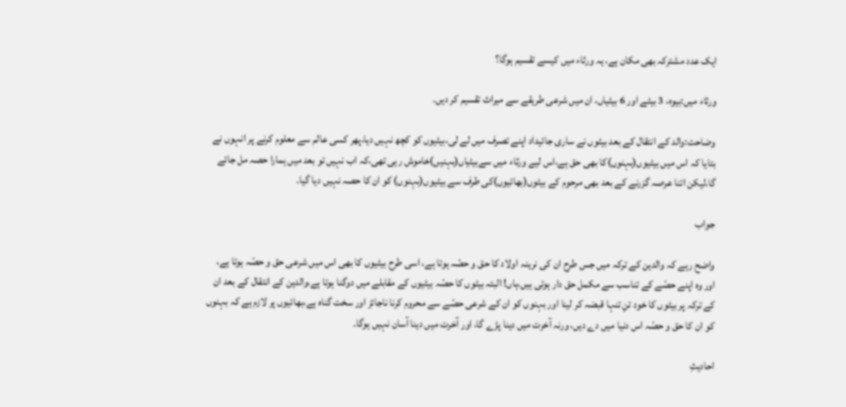ایک عدد مشترکہ بھی مکان ہے، یہ ورثاء میں کیسے تقسیم ہوگا؟

ورثاء میں:بیوہ، 3 بیٹے اور 6 بیٹیاں، ان میں شرعی طریقے سے میراث تقسیم کر دیں۔

وضاحت:والد کے انتقال کے بعد بیٹوں نے ساری جائیداد اپنے تصرف میں لے لی،بیٹیوں کو کچھ نہیں دیا،پھر کسی عالم سے معلوم کرنے پر انہوں نے بتایا کہ اس میں بیٹیوں(بہنوں)کا بھی حق ہے،اس لیے ورثاء میں سےبیٹیاں(بہنیں)خاموش رہی تھی،کہ اب نہیں تو بعد میں ہمارا حصہ مل جائے گا،لیکن اتنا عرصہ گزرنے کے بعد بھی مرحوم کے بیٹوں(بھائیوں)کی طرف سے بیٹیوں(بہنوں) کو ان کا حصہ نہیں دیا گیا۔

جواب

واضح رہے کہ والدین کے ترکہ میں جس طرح ان کی نرینہ اولاد کا حق و حصّہ ہوتا ہے، اسی طرح بیٹیوں کا بھی اس میں شرعی حق و حصّہ ہوتا ہے، اور وہ اپنے حصّے کے تناسب سے مکمل حق دار ہوتی ہیں،ہاں! البتہ بیٹوں کا حصّہ بیٹیوں کے مقابلے میں دوگنا ہوتا ہے،والدین کے انتقال کے بعد ان کے ترکہ پر بیٹوں کا خود تنِ تنہا قبضہ کر لینا اور بہنوں کو ان کے شرعی حصّے سے محروم کرنا ناجائز اور سخت گناہ ہے،بھائیوں پر لازم ہے کہ بہنوں کو ان کا حق و حصّہ اس دنیا میں دے دیں، ورنہ آخرت میں دینا پڑے گا، اور آخرت میں دینا آسان نہیں ہوگا۔

احادیثِ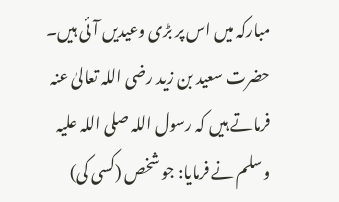مبارکہ میں اس پر بڑی وعیدیں آئی ہیں۔ حضرت سعید بن زید رضی اللہ تعالیٰ عنہ فرماتے ہیں کہ رسول اللہ صلی اللہ علیہ وسلم نے فرمایا: جو شخص (کسی کی)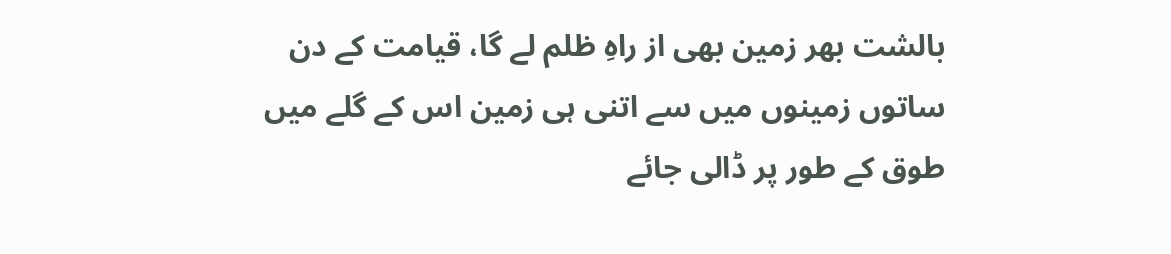بالشت بھر زمین بھی از راہِ ظلم لے گا، قیامت کے دن ساتوں زمینوں میں سے اتنی ہی زمین اس کے گلے میں طوق کے طور پر ڈالی جائے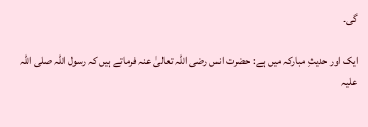گی۔

ایک اور حدیثِ مبارکہ میں ہے: حضرت انس رضی اللہ تعالیٰ عنہ فرماتے ہیں کہ رسول اللہ صلی اللہ علیہ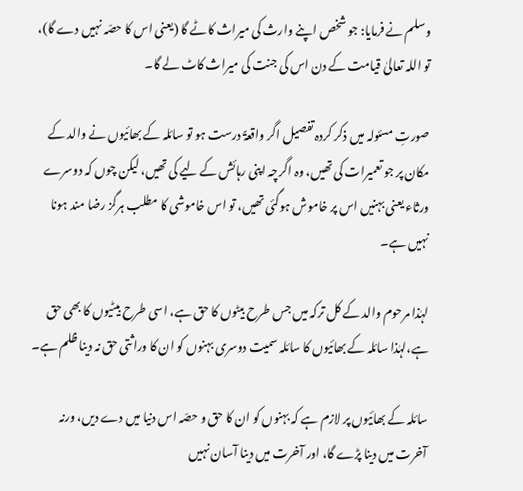وسلم نے فرمایا: جو شخص اپنے وارث کی میراث کاٹے گا (یعنی اس کا حصّہ نہیں دے گا)، تو اللہ تعالیٰ قیامت کے دن اس کی جنت کی میراث کاٹ لے گا۔

صورتِ مسئولہ میں ذکر کردہ تفصیل اگر واقعۃً درست ہو تو سائلہ کے بھائیوں نے والد کے مکان پر جو تعمیرات کی تھیں، وہ اگرچہ اپنی رہائش کے لیے کی تھیں، لیکن چوں کہ دوسرے ورثاء یعنی بہنیں اس پر خاموش ہوگئی تھیں، تو اس خاموشی کا مطلب ہرگز رضا مند ہونا نہیں ہے۔

لہٰذا مرحوم والد کے کل ترکہ میں جس طرح بیٹوں کا حق ہے، اسی طرح بیٹیوں کا بھی حق ہے،لہٰذا سائلہ کے بھائیوں کا سائلہ سمیت دوسری بہنوں کو ان کا وراثتی حق نہ دینا ظلم ہے۔

سائلہ کے بھائیوں پر لازم ہے کہ بہنوں کو ان کا حق و حصّہ اس دنیا میں دے دیں، ورنہ آخرت میں دینا پڑے گا، اور آخرت میں دینا آسان نہیں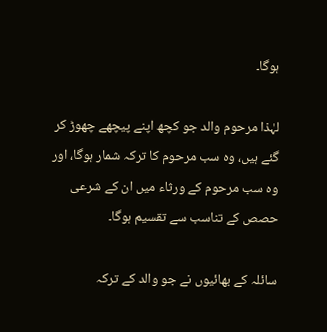ہوگا۔

لہٰذا مرحوم والد جو کچھ اپنے پیچھے چھوڑ کر گئے ہیں، وہ سب مرحوم کا ترکہ شمار ہوگا، اور وہ سب مرحوم کے ورثاء میں ان کے شرعی حصص کے تناسب سے تقسیم ہوگا۔

سائلہ کے بھائیوں نے جو والد کے ترکہ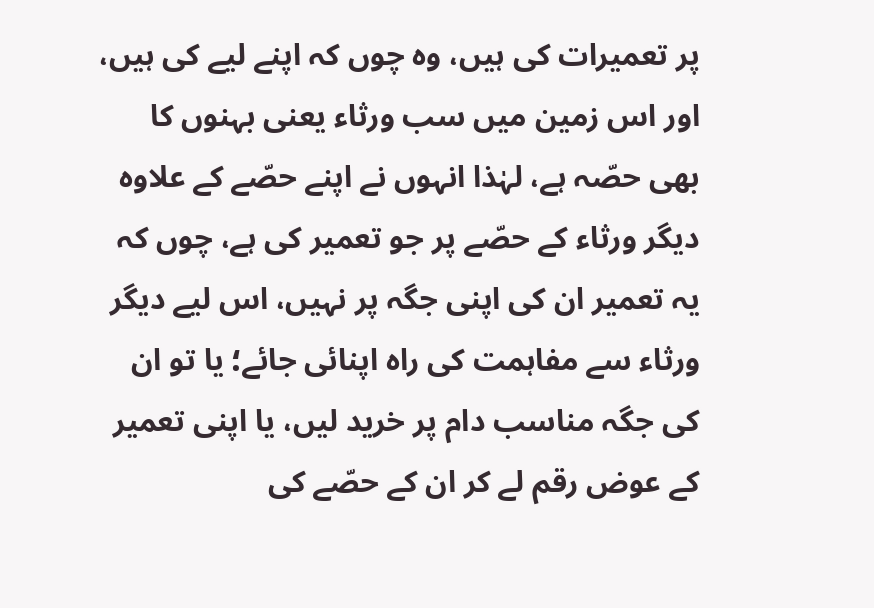پر تعمیرات کی ہیں، وہ چوں کہ اپنے لیے کی ہیں، اور اس زمین میں سب ورثاء یعنی بہنوں کا بھی حصّہ ہے، لہٰذا انہوں نے اپنے حصّے کے علاوہ دیگر ورثاء کے حصّے پر جو تعمیر کی ہے، چوں کہ یہ تعمیر ان کی اپنی جگہ پر نہیں، اس لیے دیگر ورثاء سے مفاہمت کی راہ اپنائی جائے؛ یا تو ان کی جگہ مناسب دام پر خرید لیں، یا اپنی تعمیر کے عوض رقم لے کر ان کے حصّے کی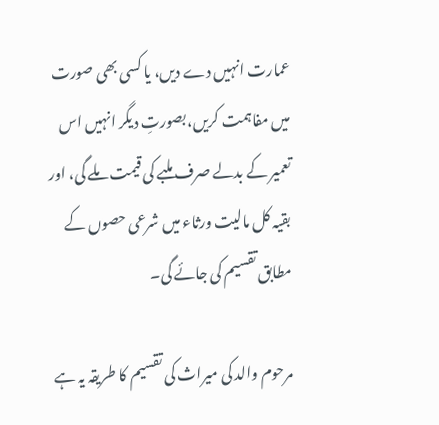عمارت انہیں دے دیں، یا کسی بھی صورت میں مفاہمت کریں،بصورتِ دیگر انہیں اس تعمیر کے بدلے صرف ملبے کی قیمت ملے گی، اور بقیہ کل مالیت ورثاء میں شرعی حصوں کے مطابق تقسیم کی جائے گی۔

مرحوم والد کی میراث کی تقسیم کا طریقہ یہ ہے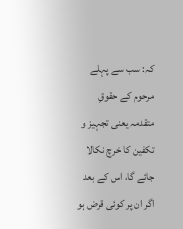کہ: سب سے پہلے مرحوم کے حقوقِ متقدمہ یعنی تجہیز و تکفین کا خرچ نکالا جائے گا، اس کے بعد اگر ان پر کوئی قرض ہو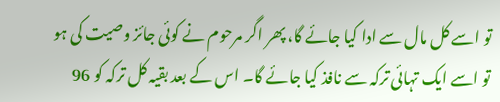تو اسے کل مال سے ادا کیا جائے گا، پھر اگر مرحوم نے کوئی جائز وصیت کی ہو تو اسے ایک تہائی ترکہ سے نافذ کیا جائے گا۔ اس کے بعد بقیہ کل ترکہ کو 96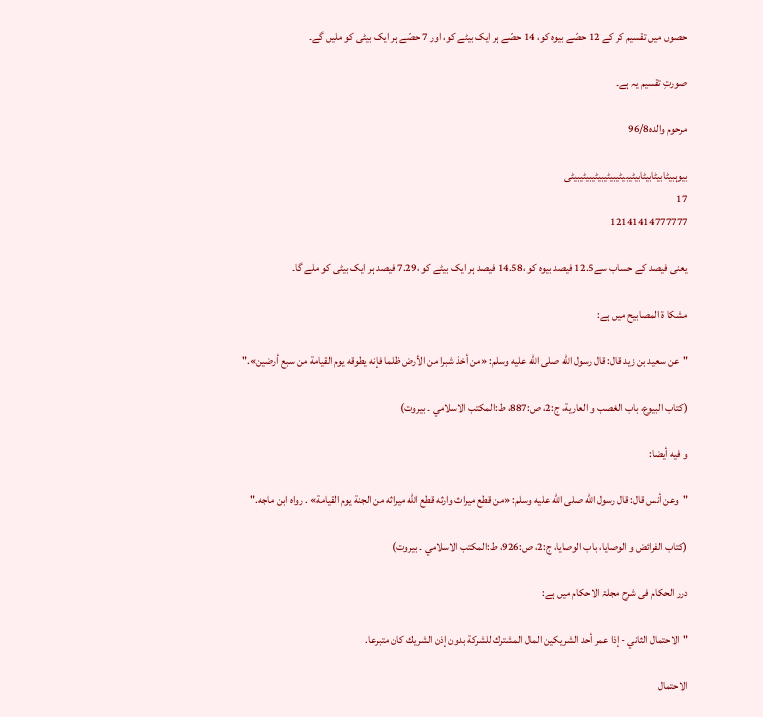حصوں میں تقسیم کر کے 12 حصّے بیوہ کو، 14 حصّے ہر ایک بیٹے کو، اور 7 حصّے ہر ایک بیٹی کو ملیں گے۔

صورتِ تقسیم یہ ہے۔

مرحوم والدہ96/8

بیوہبیٹابیٹابیٹابیٹیبیٹیبیٹیبیٹیبیٹیبیٹی
17
12141414777777

یعنی فیصد کے حساب سے12.5 فیصد بیوہ کو ،14.58 فیصد ہر ایک بیٹے کو ،7.29 فیصد ہر ایک بیٹی کو ملے گا۔

مشکا ۃ المصابیح میں ہے:

"عن سعيد بن زيد قال: قال رسول الله صلى الله عليه وسلم: «من أخذ شبرا من الأرض ظلما فإنه يطوقه يوم القيامة من سبع أرضين»."

(کتاب البیوع، باب الغصب و العاریة، ج:2، ص:887، ط:المکتب الاسلامي ۔ بیروت)

و فیه أیضا:

"وعن أنس قال: قال رسول الله صلى الله عليه وسلم: «من قطع ميراث وارثه قطع الله ميراثه من الجنة يوم القيامة» . رواه ابن ماجه."

(کتاب الفرائض و الوصایا، باب الوصایا، ج:2، ص:926، ط:المکتب الاسلامي ۔ بیروت)

درر الحکام فی شرح مجلۃ الاحکام میں ہے:

"الاحتمال الثاني - إذا عمر أحد الشريكين المال المشترك للشركة بدون إذن الشريك كان متبرعا.

الاحتمال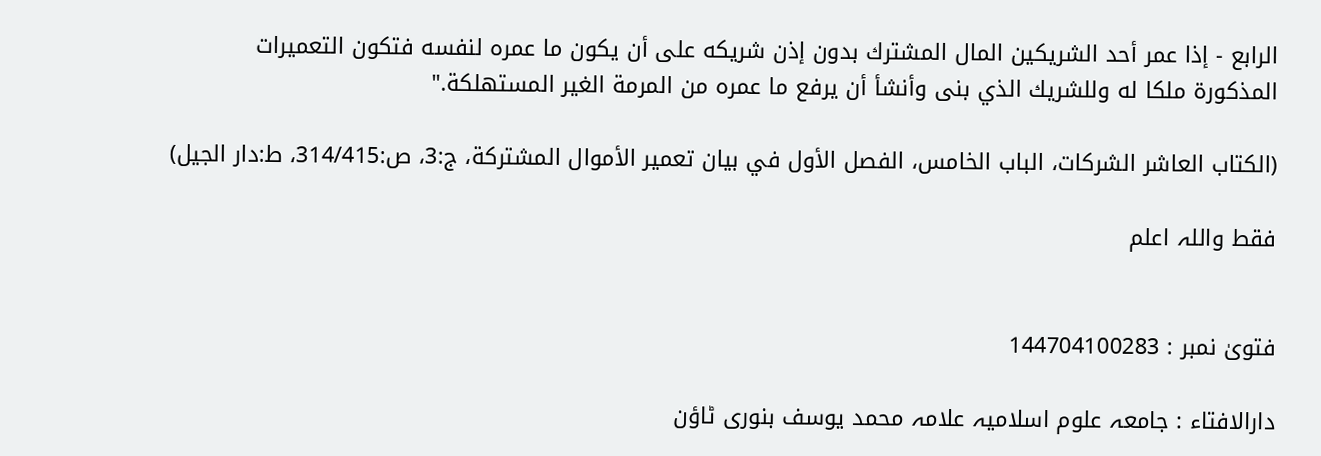الرابع - إذا عمر أحد الشريكين المال المشترك بدون إذن شريكه على أن يكون ما عمره لنفسه فتكون التعميرات المذكورة ملكا له وللشريك الذي بنى وأنشأ أن يرفع ما عمره من المرمة الغير المستهلكة."

(الكتاب العاشر الشركات، الباب الخامس، الفصل الأول في بيان تعمير الأموال المشتركة، ج:3، ص:314/415، ط:دار الجيل)

فقط واللہ اعلم


فتویٰ نمبر : 144704100283

دارالافتاء : جامعہ علوم اسلامیہ علامہ محمد یوسف بنوری ٹاؤن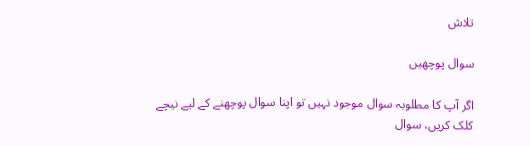تلاش

سوال پوچھیں

اگر آپ کا مطلوبہ سوال موجود نہیں تو اپنا سوال پوچھنے کے لیے نیچے کلک کریں، سوال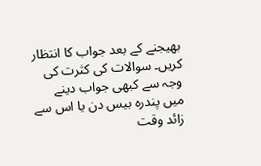بھیجنے کے بعد جواب کا انتظار کریں۔ سوالات کی کثرت کی وجہ سے کبھی جواب دینے میں پندرہ بیس دن یا اس سے زائد وقت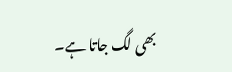بھی لگ جاتا ہے۔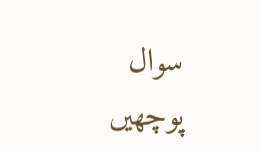سوال پوچھیں